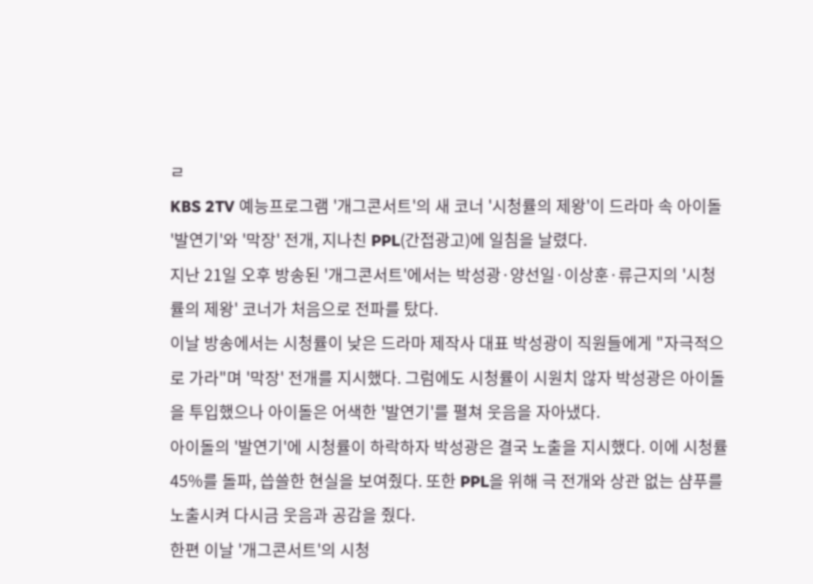ㄹ
KBS 2TV 예능프로그램 '개그콘서트'의 새 코너 '시청률의 제왕'이 드라마 속 아이돌 '발연기'와 '막장' 전개, 지나친 PPL(간접광고)에 일침을 날렸다.
지난 21일 오후 방송된 '개그콘서트'에서는 박성광·양선일·이상훈·류근지의 '시청률의 제왕' 코너가 처음으로 전파를 탔다.
이날 방송에서는 시청률이 낮은 드라마 제작사 대표 박성광이 직원들에게 "자극적으로 가라"며 '막장' 전개를 지시했다. 그럼에도 시청률이 시원치 않자 박성광은 아이돌을 투입했으나 아이돌은 어색한 '발연기'를 펼쳐 웃음을 자아냈다.
아이돌의 '발연기'에 시청률이 하락하자 박성광은 결국 노출을 지시했다. 이에 시청률 45%를 돌파, 씁쓸한 현실을 보여줬다. 또한 PPL을 위해 극 전개와 상관 없는 샴푸를 노출시켜 다시금 웃음과 공감을 줬다.
한편 이날 '개그콘서트'의 시청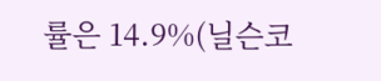률은 14.9%(닐슨코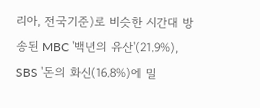리아, 전국기준)로 비슷한 시간대 방송된 MBC '백년의 유산'(21.9%), SBS '돈의 화신(16.8%)에 밀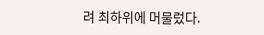려 최하위에 머물렀다.